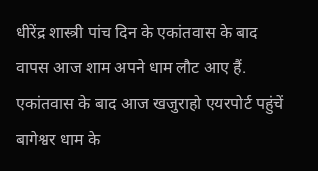धीरेंद्र शास्त्री पांच दिन के एकांतवास के बाद वापस आज शाम अपने धाम लौट आए हैं. एकांतवास के बाद आज खजुराहो एयरपोर्ट पहुंचें बागेश्वर धाम के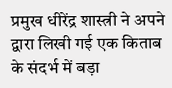प्रमुख धीरेंद्र शास्त्री ने अपने द्वारा लिखी गई एक किताब के संदर्भ में बड़ा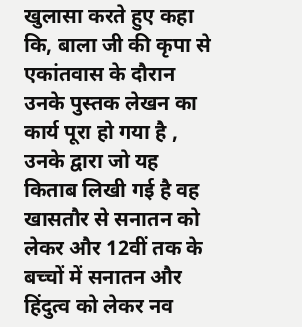खुलासा करते हुए कहा कि, बाला जी की कृपा से एकांतवास के दौरान उनके पुस्तक लेखन का कार्य पूरा हो गया है , उनके द्वारा जो यह किताब लिखी गई है वह खासतौर से सनातन को लेकर और 12वीं तक के बच्चों में सनातन और हिंदुत्व को लेकर नव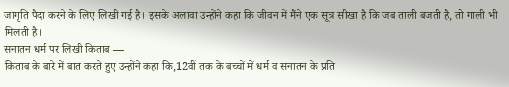जागृति पैदा करने के लिए लिखी गई है। इसके अलावा उन्होंने कहा कि जीवन में मैंने एक सूत्र सीखा है कि जब ताली बजती है, तो गाली भी मिलती है।
सनातन धर्म पर लिखी किताब —
किताब के बारे में बात करते हुए उन्होंने कहा कि,12वीं तक के बच्चों में धर्म व सनातन के प्रति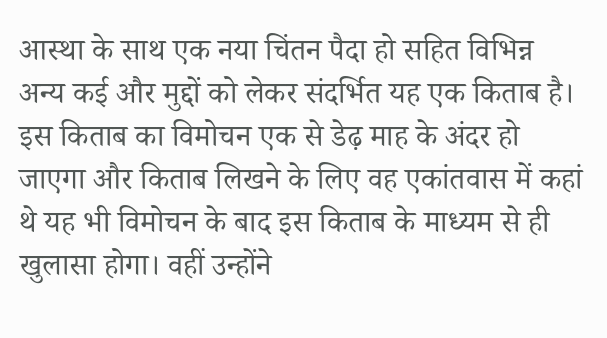आस्था के साथ एक नया चिंतन पैदा हो सहित विभिन्न अन्य कई और मुद्दों को लेकर संदर्भित यह एक किताब है। इस किताब का विमोचन एक से डेढ़ माह के अंदर हो जाएगा और किताब लिखने के लिए वह एकांतवास में कहां थे यह भी विमोचन के बाद इस किताब के माध्यम से ही खुलासा होगा। वहीं उन्होंने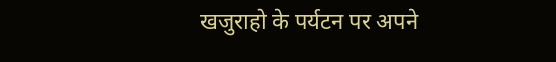खजुराहो के पर्यटन पर अपने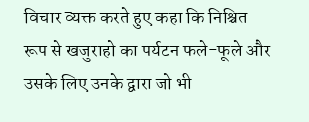विचार व्यक्त करते हुए कहा कि निश्चित रूप से खजुराहो का पर्यटन फले-फूले और उसके लिए उनके द्वारा जो भी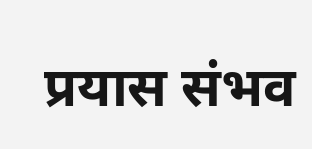प्रयास संभव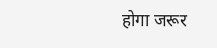होगा जरूर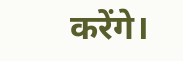करेंगे।